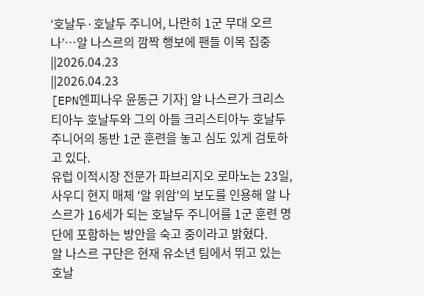‘호날두·호날두 주니어, 나란히 1군 무대 오르나’…알 나스르의 깜짝 행보에 팬들 이목 집중
||2026.04.23
||2026.04.23
[EPN엔피나우 윤동근 기자] 알 나스르가 크리스티아누 호날두와 그의 아들 크리스티아누 호날두 주니어의 동반 1군 훈련을 놓고 심도 있게 검토하고 있다.
유럽 이적시장 전문가 파브리지오 로마노는 23일, 사우디 현지 매체 '알 위암'의 보도를 인용해 알 나스르가 16세가 되는 호날두 주니어를 1군 훈련 명단에 포함하는 방안을 숙고 중이라고 밝혔다.
알 나스르 구단은 현재 유소년 팀에서 뛰고 있는 호날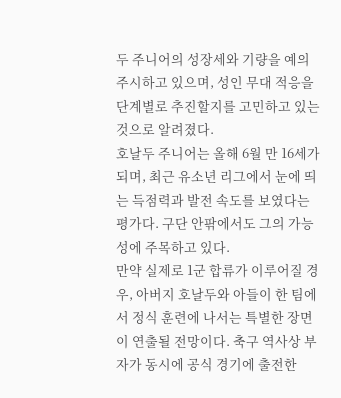두 주니어의 성장세와 기량을 예의주시하고 있으며, 성인 무대 적응을 단계별로 추진할지를 고민하고 있는 것으로 알려졌다.
호날두 주니어는 올해 6월 만 16세가 되며, 최근 유소년 리그에서 눈에 띄는 득점력과 발전 속도를 보였다는 평가다. 구단 안팎에서도 그의 가능성에 주목하고 있다.
만약 실제로 1군 합류가 이루어질 경우, 아버지 호날두와 아들이 한 팀에서 정식 훈련에 나서는 특별한 장면이 연출될 전망이다. 축구 역사상 부자가 동시에 공식 경기에 출전한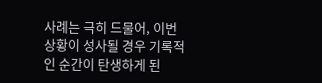사례는 극히 드물어, 이번 상황이 성사될 경우 기록적인 순간이 탄생하게 된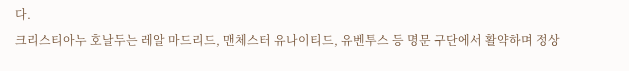다.
크리스티아누 호날두는 레알 마드리드, 맨체스터 유나이티드, 유벤투스 등 명문 구단에서 활약하며 정상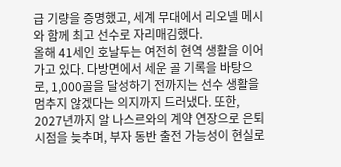급 기량을 증명했고, 세계 무대에서 리오넬 메시와 함께 최고 선수로 자리매김했다.
올해 41세인 호날두는 여전히 현역 생활을 이어가고 있다. 다방면에서 세운 골 기록을 바탕으로, 1,000골을 달성하기 전까지는 선수 생활을 멈추지 않겠다는 의지까지 드러냈다. 또한, 2027년까지 알 나스르와의 계약 연장으로 은퇴 시점을 늦추며, 부자 동반 출전 가능성이 현실로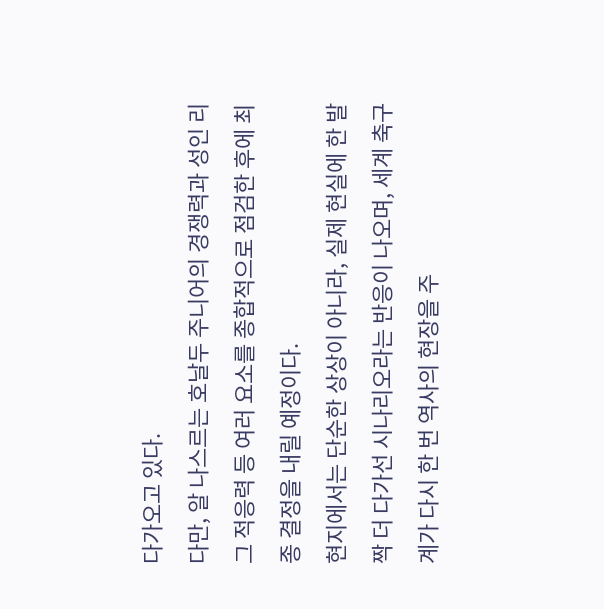다가오고 있다.
다만, 알 나스르는 호날두 주니어의 경쟁력과 성인 리그 적응력 등 여러 요소를 종합적으로 점검한 후에 최종 결정을 내릴 예정이다.
현지에서는 단순한 상상이 아니라, 실제 현실에 한 발짝 더 다가선 시나리오라는 반응이 나오며, 세계 축구계가 다시 한 번 역사의 현장을 주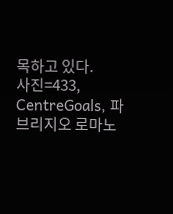목하고 있다.
사진=433, CentreGoals, 파브리지오 로마노